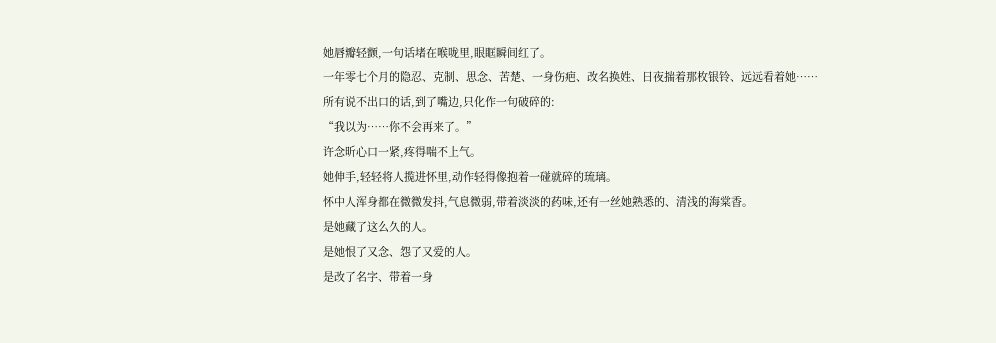她唇瓣轻颤,一句话堵在喉咙里,眼眶瞬间红了。
一年零七个月的隐忍、克制、思念、苦楚、一身伤疤、改名换姓、日夜揣着那枚银铃、远远看着她……
所有说不出口的话,到了嘴边,只化作一句破碎的:
“我以为……你不会再来了。”
许念昕心口一紧,疼得喘不上气。
她伸手,轻轻将人揽进怀里,动作轻得像抱着一碰就碎的琉璃。
怀中人浑身都在微微发抖,气息微弱,带着淡淡的药味,还有一丝她熟悉的、清浅的海棠香。
是她藏了这么久的人。
是她恨了又念、怨了又爱的人。
是改了名字、带着一身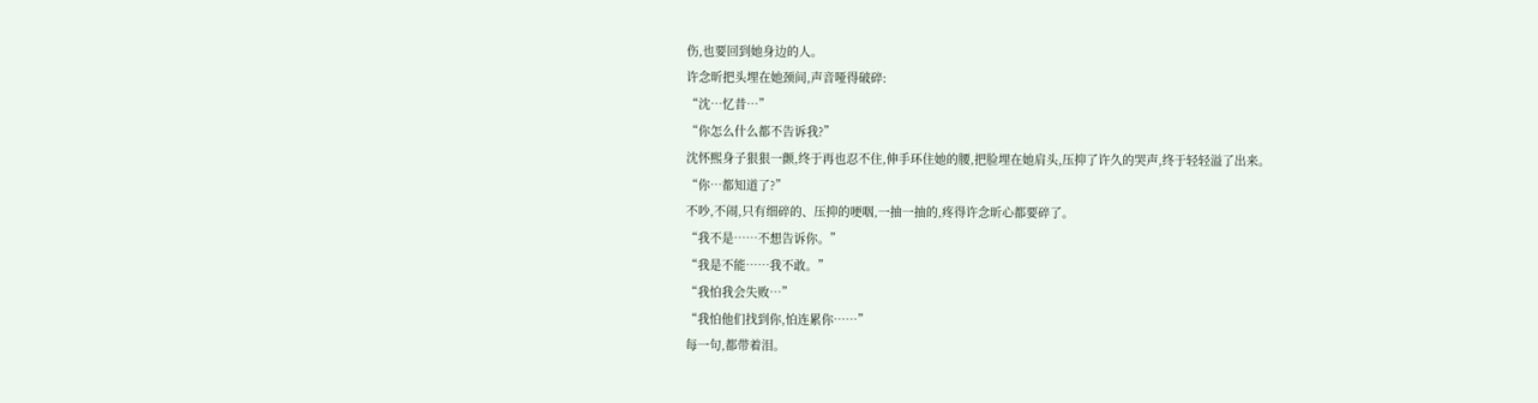伤,也要回到她身边的人。
许念昕把头埋在她颈间,声音哑得破碎:
“沈…忆昔…”
“你怎么什么都不告诉我?”
沈怀熙身子狠狠一颤,终于再也忍不住,伸手环住她的腰,把脸埋在她肩头,压抑了许久的哭声,终于轻轻溢了出来。
“你…都知道了?”
不吵,不闹,只有细碎的、压抑的哽咽,一抽一抽的,疼得许念昕心都要碎了。
“我不是……不想告诉你。”
“我是不能……我不敢。”
“我怕我会失败…”
“我怕他们找到你,怕连累你……”
每一句,都带着泪。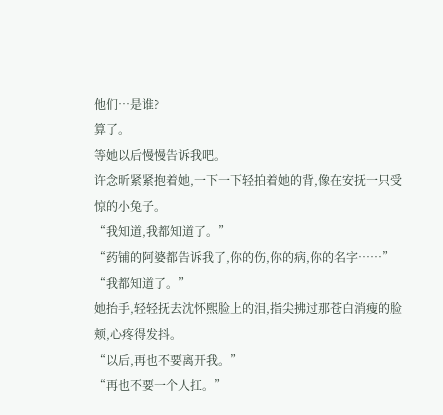他们…是谁?
算了。
等她以后慢慢告诉我吧。
许念昕紧紧抱着她,一下一下轻拍着她的背,像在安抚一只受惊的小兔子。
“我知道,我都知道了。”
“药铺的阿婆都告诉我了,你的伤,你的病,你的名字……”
“我都知道了。”
她抬手,轻轻抚去沈怀熙脸上的泪,指尖拂过那苍白消瘦的脸颊,心疼得发抖。
“以后,再也不要离开我。”
“再也不要一个人扛。”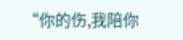“你的伤,我陪你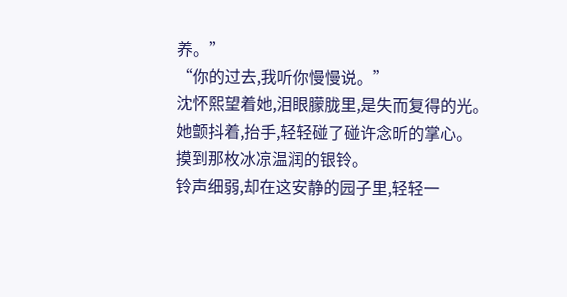养。”
“你的过去,我听你慢慢说。”
沈怀熙望着她,泪眼朦胧里,是失而复得的光。
她颤抖着,抬手,轻轻碰了碰许念昕的掌心。
摸到那枚冰凉温润的银铃。
铃声细弱,却在这安静的园子里,轻轻一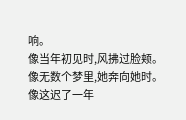响。
像当年初见时,风拂过脸颊。
像无数个梦里,她奔向她时。
像这迟了一年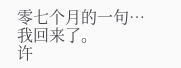零七个月的一句…
我回来了。
许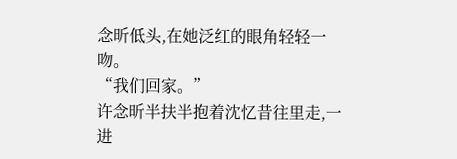念昕低头,在她泛红的眼角轻轻一吻。
“我们回家。”
许念昕半扶半抱着沈忆昔往里走,一进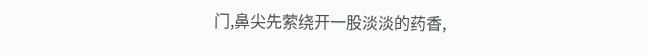门,鼻尖先萦绕开一股淡淡的药香,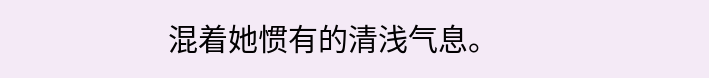混着她惯有的清浅气息。